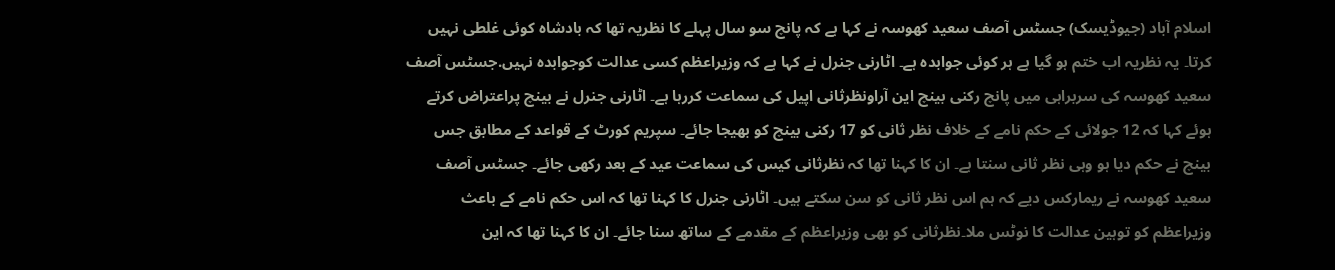اسلام آباد (جیوڈیسک) جسٹس آصف سعید کھوسہ نے کہا ہے کہ پانچ سو سال پہلے کا نظریہ تھا کہ بادشاہ کوئی غلطی نہیں کرتا۔ یہ نظریہ اب ختم ہو گیا ہے ہر کوئی جوابدہ ہے۔ اٹارنی جنرل نے کہا ہے کہ وزیراعظم کسی عدالت کوجوابدہ نہیں.جسٹس آصف سعید کھوسہ کی سربراہی میں پانچ رکنی بینچ این آراونظرثانی اپیل کی سماعت کررہا ہے۔ اٹارنی جنرل نے بینچ پراعتراض کرتے ہوئے کہا کہ 12 جولائی کے حکم نامے کے خلاف نظر ثانی کو 17 رکنی بینچ کو بھیجا جائے۔ سپریم کورٹ کے قواعد کے مطابق جس بینچ نے حکم دیا ہو وہی نظر ثانی سنتا ہے۔ ان کا کہنا تھا کہ نظرثانی کیس کی سماعت عید کے بعد رکھی جائے۔ جسٹس آصف سعید کھوسہ نے ریمارکس دیے کہ ہم اس نظر ثانی کو سن سکتے ہیں۔ اٹارنی جنرل کا کہنا تھا کہ اس حکم نامے کے باعث وزیراعظم کو توہین عدالت کا نوٹس ملا۔نظرثانی کو بھی وزیراعظم کے مقدمے کے ساتھ سنا جائے۔ ان کا کہنا تھا کہ این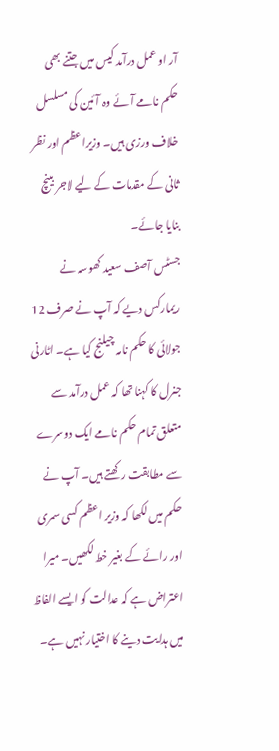آر او عمل درآمد کیس میں جتنے بھی حکم نامے آئے وہ آئین کی مسلسل خلاف ورزی ہیں۔ وزیراعظم اور نظر ثانی کے مقدمات کے لیے لاجر بینچ بنایا جائے۔
جسٹس آصف سعید کھوسہ نے ریمارکس دیے کہ آپ نے صرف 12 جولائی کا حکم نامہ چیلنج کیا ہے۔ اٹارنی جنرل کا کہنا تھا کہ عمل درآمد سے متعلق تمام حکم نامے ایک دوسرے سے مطابقت رکھتے ہیں۔ آپ نے حکم میں لکھا کہ وزیر اعظم کسی سمری اور رائے کے بغیر خط لکھیں۔ میرا اعتراض ہے کہ عدالت کو ایسے الفاظ میں ہدایت دینے کا اختیار نہیں ہے۔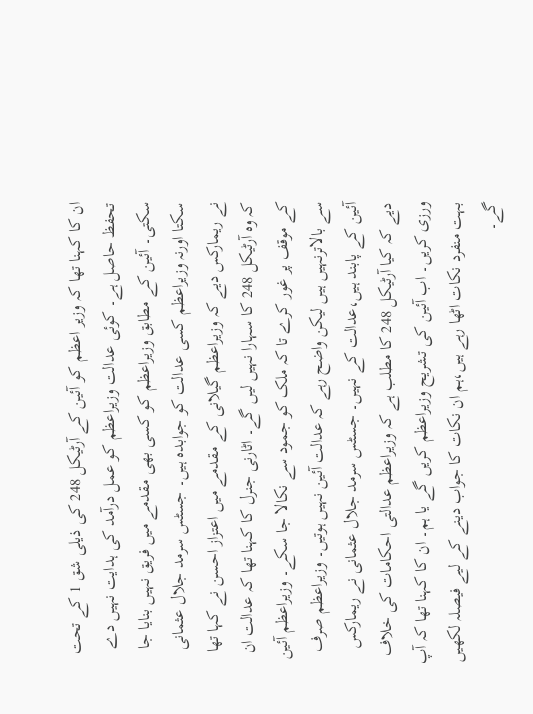ان کا کہنا تھا کہ وزیر اعظم کو آئین کے آرٹیکل 248 کی ذیلی شق 1 کے تحت تحفظ حاصل ہے۔ کوئی عدالت وزیراعظم کو عمل درآمد کی ہدایت نہیں دے سکتی۔ آئین کے مطابق وزیراعظم کو کسی بھی مقدمے میں فریق نہیں بنایا جا سکتا اورنہ وزیراعظم کسی عدالت کو جوابدہ ہیں۔ جسٹس سرمد جلال عثمانی نے ریمارکس دیے کہ وزیراعظم گیلانی کے مقدمے میں اعتزاز احسن نے کہا تھا کہ وہ آرٹیکل 248 کا سہارا نہیں لیں گے۔ اٹارنی جنرل کا کہنا تھا کہ عدالت ان کے موقف پر غور کرے تا کہ ملک کو جمود سے نکالا جا سکے۔ وزیراعظم آئین سے بالاترنہیں ہیں لیکن واضح رہے کہ عدالت آئین نہیں ہوتیں۔ وزیراعظم صرف آئین کے پابند ہیں،عدالت کے نہیں۔ جسٹس سرمد جلال عثمانی نے ریمارکس دیے کہ کیا آرٹیکل 248 کا مطلب ہے کہ وزیراعظم عدالتی احکامات کی خلاف ورزی کریں۔ اب آئین کی تشریح وزیراعظم کریں گے یا ہم۔ ان کا کہنا تھا کہ آپ بہت منفرد نکات اٹھا رہے ہیں،ہم ان نکات کا جواب دینے کے لیے فیصلہ لکھیں گے۔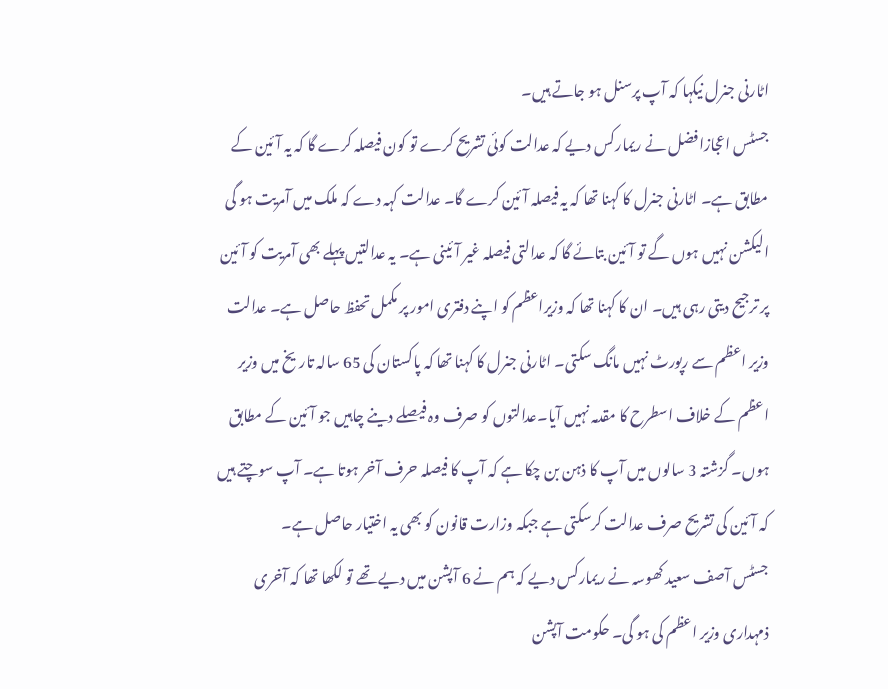اٹارنی جنرل نیکہا کہ آپ پرسنل ہو جاتے ہیں۔
جسٹس اعجازافضل نے ریمارکس دیے کہ عدالت کوئی تشریح کرے تو کون فیصلہ کرے گا کہ یہ آئین کے مطابق ہے۔ اٹارنی جنرل کا کہنا تھا کہ یہ فیصلہ آئین کرے گا۔ عدالت کہہ دے کہ ملک میں آمریت ہو گی الیکشن نہیں ہوں گے تو آئین بتائے گا کہ عدالتی فیصلہ غیر آئینی ہے۔ یہ عدالتیں پہلے بھی آمریت کو آئین پر ترجیح دیتی رہی ہیں۔ ان کا کہنا تھا کہ وزیراعظم کو اپنے دفتری امور پر مکمل تحفظ حاصل ہے۔ عدالت وزیر اعظم سے رپورٹ نہیں مانگ سکتی۔ اٹارنی جنرل کا کہنا تھا کہ پاکستان کی 65 سالہ تاریخ میں وزیر اعظم کے خلاف اسطرح کا مقدمہ نہیں آیا۔عدالتوں کو صرف وہ فیصلے دینے چاہیں جو آئین کے مطابق ہوں۔ گزشتہ 3 سالوں میں آپ کا ذہن بن چکا ہے کہ آپ کا فیصلہ حرف آخر ہوتا ہے۔ آپ سوچتے ہیں کہ آئین کی تشریح صرف عدالت کرسکتی ہے جبکہ وزارت قانون کو بھی یہ اختیار حاصل ہے۔
جسٹس آصف سعید کھوسہ نے ریمارکس دیے کہ ہم نے 6 آپشن میں دیے تھے تو لکھا تھا کہ آخری ذمہداری وزیر اعظم کی ہو گی۔ حکومت آپشن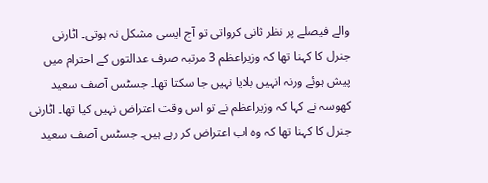والے فیصلے پر نظر ثانی کرواتی تو آج ایسی مشکل نہ ہوتی۔ اٹارنی جنرل کا کہنا تھا کہ وزیراعظم 3 مرتبہ صرف عدالتوں کے احترام میں پیش ہوئے ورنہ انہیں بلایا نہیں جا سکتا تھا۔ جسٹس آصف سعید کھوسہ نے کہا کہ وزیراعظم نے تو اس وقت اعتراض نہیں کیا تھا۔ اٹارنی جنرل کا کہنا تھا کہ وہ اب اعتراض کر رہے ہیں۔ جسٹس آصف سعید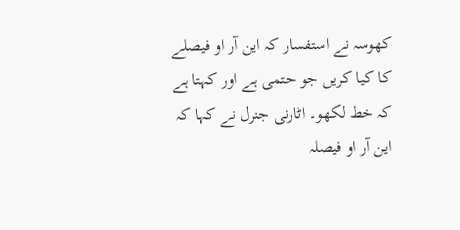کھوسہ نے استفسار کہ این آر او فیصلے کا کیا کریں جو حتمی ہے اور کہتا ہے کہ خط لکھو۔ اٹارنی جنرل نے کہا کہ این آر او فیصلہ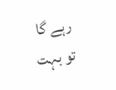رہے گا تو بہت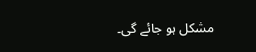مشکل ہو جائے گی۔